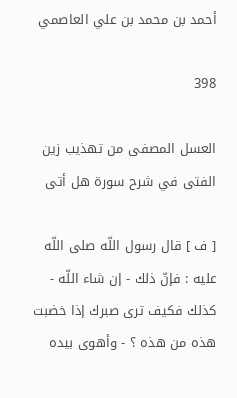أحمد بن محمد بن علي العاصمي

398

العسل المصفى من تهذيب زين الفتى في شرح سورة هل أتى

[ ف ] قال رسول اللّه صلى اللّه عليه : فإنّ ذلك - إن شاء اللّه - كذلك فكيف ترى صبرك إذا خضبت هذه من هذه ؟ - وأهوى بيده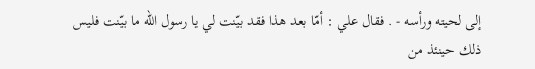إلى لحيته ورأسه - . فقال علي : أمّا بعد هذا فقد بيّنت لي يا رسول اللّه ما بيّنت فليس ذلك حينئذ من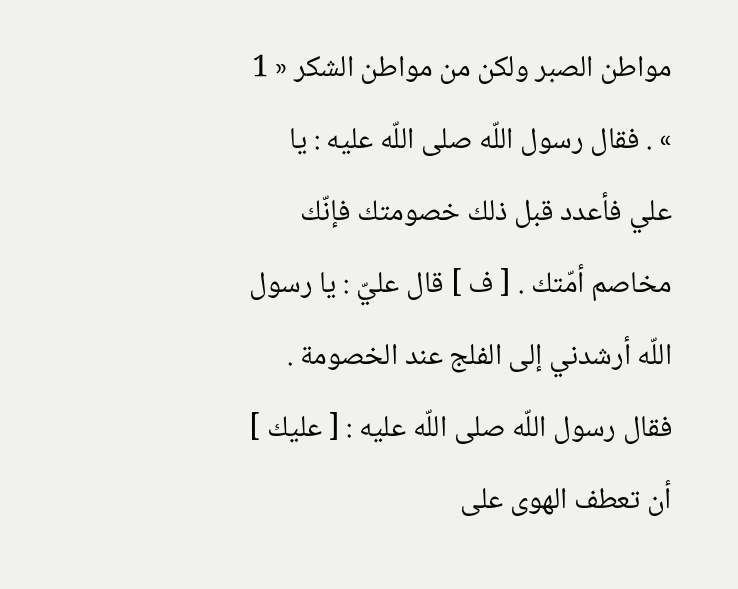مواطن الصبر ولكن من مواطن الشكر « 1 » . فقال رسول اللّه صلى اللّه عليه : يا علي فأعدد قبل ذلك خصومتك فإنّك مخاصم أمّتك . [ ف ] قال عليّ : يا رسول اللّه أرشدني إلى الفلج عند الخصومة . فقال رسول اللّه صلى اللّه عليه : [ عليك ] أن تعطف الهوى على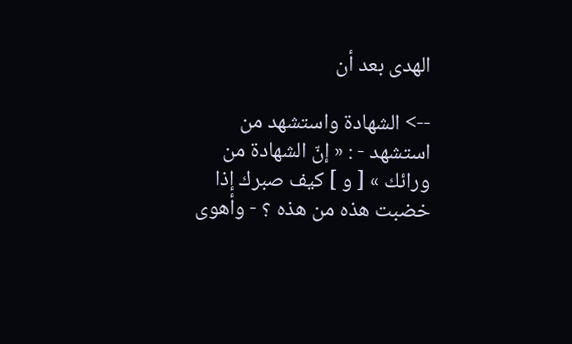الهدى بعد أن

--> الشهادة واستشهد من استشهد - : « إنّ الشهادة من ورائك » [ و ] كيف صبرك إذا خضبت هذه من هذه ؟ - وأهوى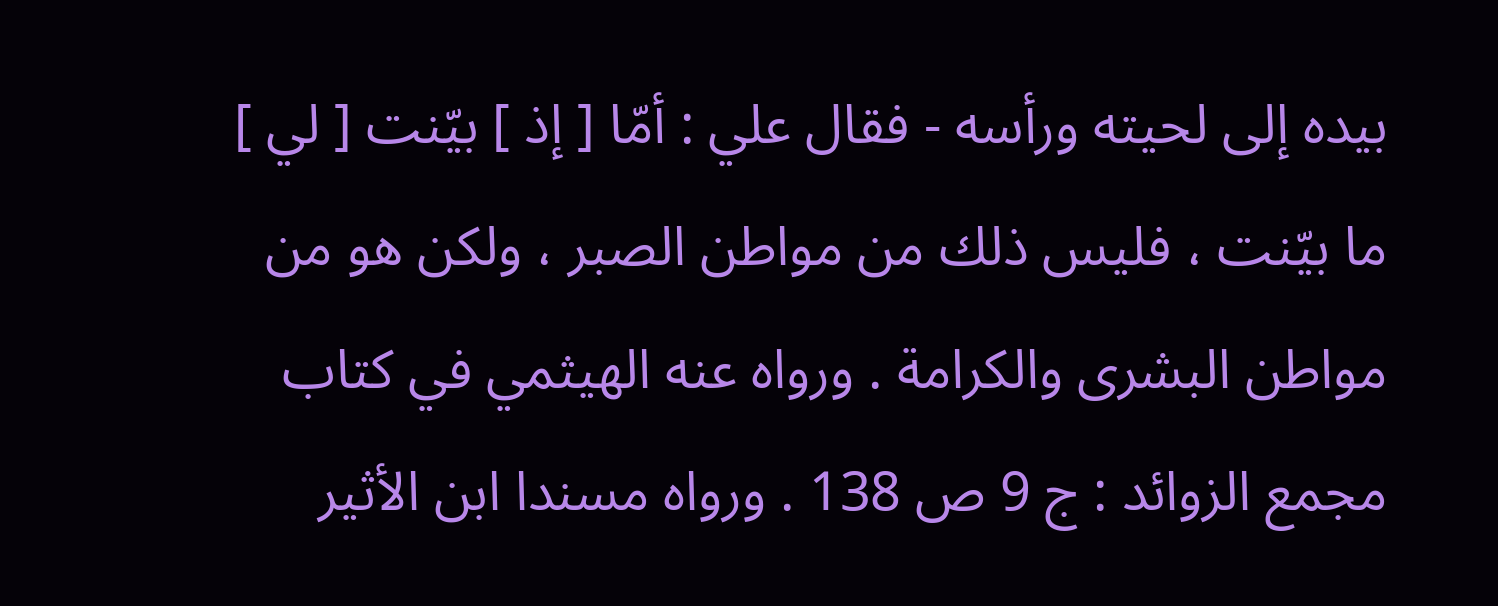بيده إلى لحيته ورأسه - فقال علي : أمّا [ إذ ] بيّنت [ لي ] ما بيّنت ، فليس ذلك من مواطن الصبر ، ولكن هو من مواطن البشرى والكرامة . ورواه عنه الهيثمي في كتاب مجمع الزوائد : ج 9 ص 138 . ورواه مسندا ابن الأثير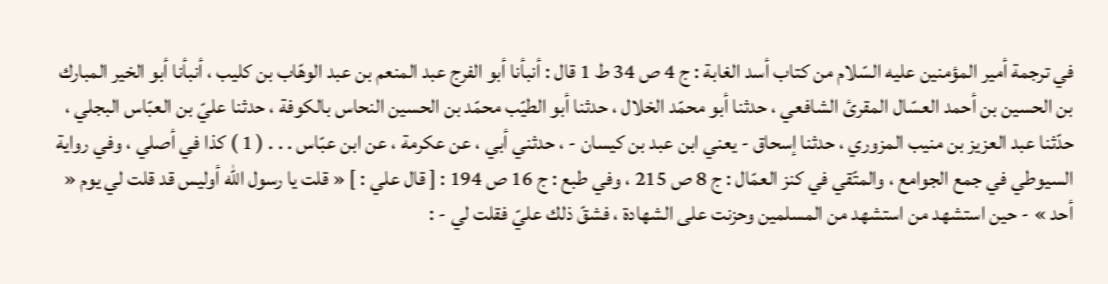في ترجمة أمير المؤمنين عليه السّلام من كتاب أسد الغابة : ج 4 ص 34 ط 1 قال : أنبأنا أبو الفرج عبد المنعم بن عبد الوهّاب بن كليب ، أنبأنا أبو الخير المبارك بن الحسين بن أحمد العسّال المقرئ الشافعي ، حدثنا أبو محمّد الخلال ، حدثنا أبو الطيّب محمّد بن الحسين النحاس بالكوفة ، حدثنا عليّ بن العبّاس البجلي ، حدّثنا عبد العزيز بن منيب المزوري ، حدثنا إسحاق - يعني ابن عبد بن كيسان - ، حدثني أبي ، عن عكرمة ، عن ابن عبّاس . . . ( 1 ) كذا في أصلي ، وفي رواية السيوطي في جمع الجوامع ، والمتّقي في كنز العمّال : ج 8 ص 215 ، وفي طبع : ج 16 ص 194 : [ قال علي : ] « قلت يا رسول اللّه أوليس قد قلت لي يوم « أحد » - حين استشهد من استشهد من المسلمين وحزنت على الشهادة ، فشقّ ذلك عليّ فقلت لي - :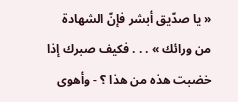« يا صدّيق أبشر فإنّ الشهادة من ورائك » . . . فكيف صبرك إذا خضبت هذه من هذا ؟ - وأهوى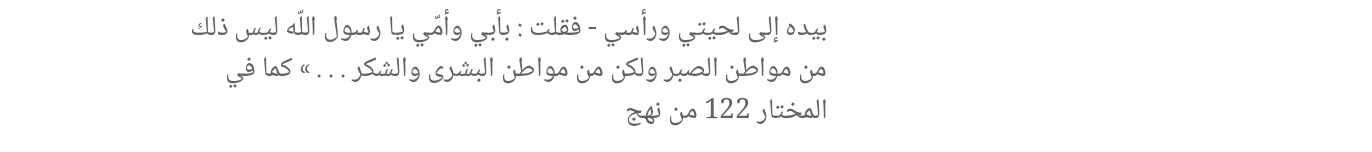بيده إلى لحيتي ورأسي - فقلت : بأبي وأمّي يا رسول اللّه ليس ذلك من مواطن الصبر ولكن من مواطن البشرى والشكر . . . » كما في المختار 122 من نهج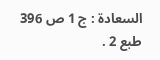السعادة : ج 1 ص 396 طبع 2 .